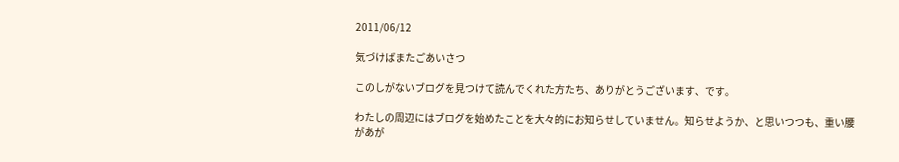2011/06/12

気づけばまたごあいさつ

このしがないブログを見つけて読んでくれた方たち、ありがとうございます、です。

わたしの周辺にはブログを始めたことを大々的にお知らせしていません。知らせようか、と思いつつも、重い腰があが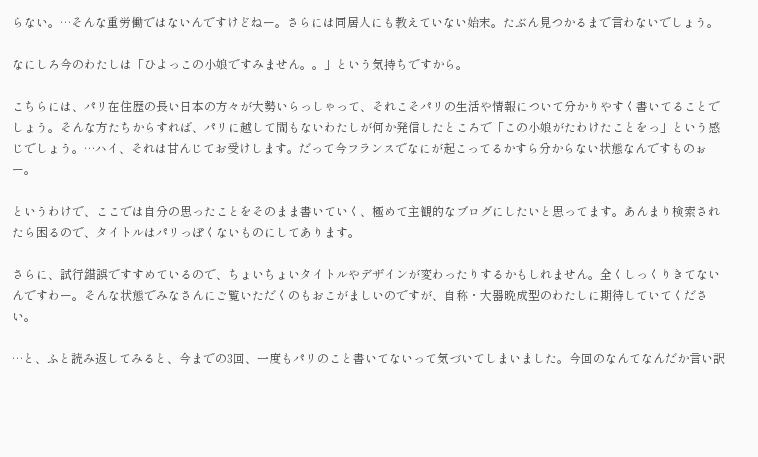らない。…そんな重労働ではないんですけどねー。さらには同居人にも教えていない始末。たぶん見つかるまで言わないでしょう。

なにしろ今のわたしは「ひよっこの小娘ですみません。。」という気持ちですから。

こちらには、パリ在住歴の長い日本の方々が大勢いらっしゃって、それこそパリの生活や情報について分かりやすく書いてることでしょう。そんな方たちからすれば、パリに越して間もないわたしが何か発信したところで「この小娘がたわけたことをっ」という感じでしょう。…ハイ、それは甘んじてお受けします。だって今フランスでなにが起こってるかすら分からない状態なんですものぉー。

というわけで、ここでは自分の思ったことをそのまま書いていく、極めて主観的なブログにしたいと思ってます。あんまり検索されたら困るので、タイトルはパリっぽくないものにしてあります。

さらに、試行錯誤ですすめているので、ちょいちょいタイトルやデザインが変わったりするかもしれません。全くしっくりきてないんですわー。そんな状態でみなさんにご覧いただくのもおこがましいのですが、自称・大器晩成型のわたしに期待していてください。

…と、ふと読み返してみると、今までの3回、一度もパリのこと書いてないって気づいてしまいました。今回のなんてなんだか言い訳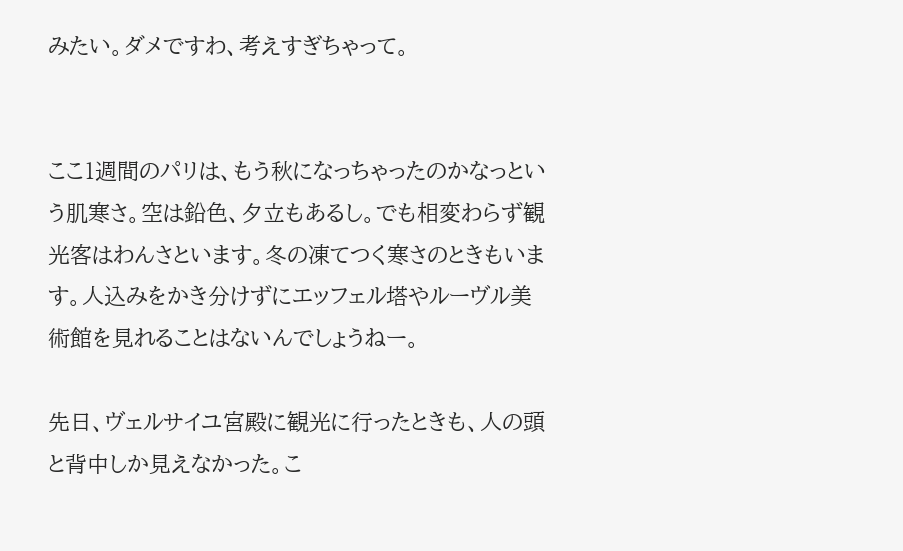みたい。ダメですわ、考えすぎちゃって。


ここ1週間のパリは、もう秋になっちゃったのかなっという肌寒さ。空は鉛色、夕立もあるし。でも相変わらず観光客はわんさといます。冬の凍てつく寒さのときもいます。人込みをかき分けずにエッフェル塔やルーヴル美術館を見れることはないんでしょうねー。

先日、ヴェルサイユ宮殿に観光に行ったときも、人の頭と背中しか見えなかった。こ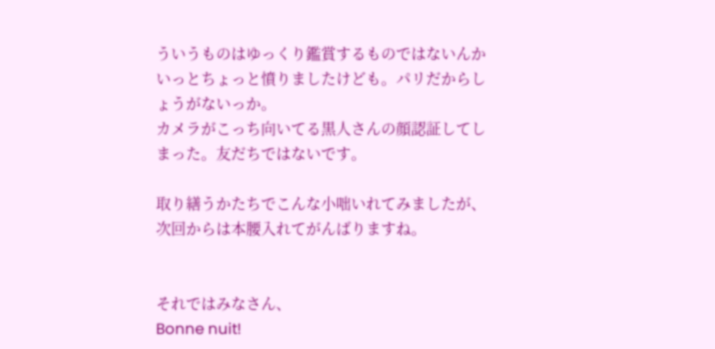ういうものはゆっくり鑑賞するものではないんかいっとちょっと憤りましたけども。パリだからしょうがないっか。
カメラがこっち向いてる黒人さんの顔認証してしまった。友だちではないです。

取り繕うかたちでこんな小咄いれてみましたが、次回からは本腰入れてがんばりますね。


それではみなさん、
Bonne nuit!